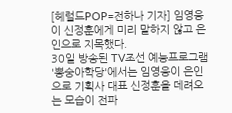[헤럴드POP=전하나 기자] 임영웅이 신정훈에게 미리 말하지 않고 은인으로 지목했다.
30일 방송된 TV조선 예능프로그램 '뽕숭아학당'에서는 임영웅이 은인으로 기획사 대표 신정훈을 데려오는 모습이 전파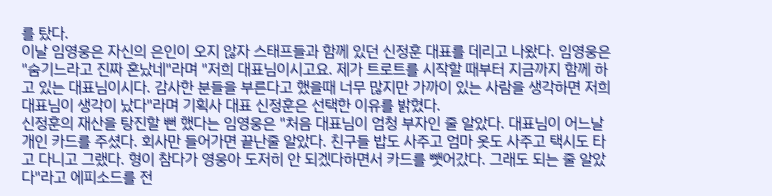를 탔다.
이날 임영웅은 자신의 은인이 오지 않자 스태프들과 함께 있던 신정훈 대표를 데리고 나왔다. 임영웅은 "숨기느라고 진짜 혼났네"라며 "저희 대표님이시고요. 제가 트로트를 시작할 때부터 지금까지 함께 하고 있는 대표님이시다. 감사한 분들을 부른다고 했을때 너무 많지만 가까이 있는 사람을 생각하면 저희 대표님이 생각이 났다"라며 기획사 대표 신정훈은 선택한 이유를 밝혔다.
신정훈의 재산을 탕진할 뻔 했다는 임영웅은 "처음 대표님이 엄청 부자인 줄 알았다. 대표님이 어느날 개인 카드를 주셨다. 회사만 들어가면 끝난줄 알았다. 친구들 밥도 사주고 엄마 옷도 사주고 택시도 타고 다니고 그랬다. 형이 참다가 영웅아 도저히 안 되겠다하면서 카드를 뺏어갔다. 그래도 되는 줄 알았다"라고 에피소드를 전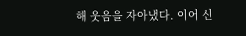해 웃음을 자아냈다. 이어 신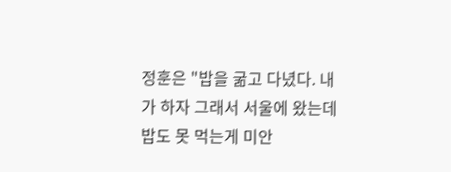정훈은 "밥을 굶고 다녔다. 내가 하자 그래서 서울에 왔는데 밥도 못 먹는게 미안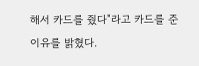해서 카드를 줬다"라고 카드를 준 이유를 밝혔다.